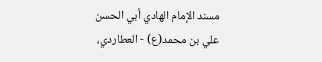مسند الإمام الهادي أبي الحسن علي بن محمد(ع) - العطاردي،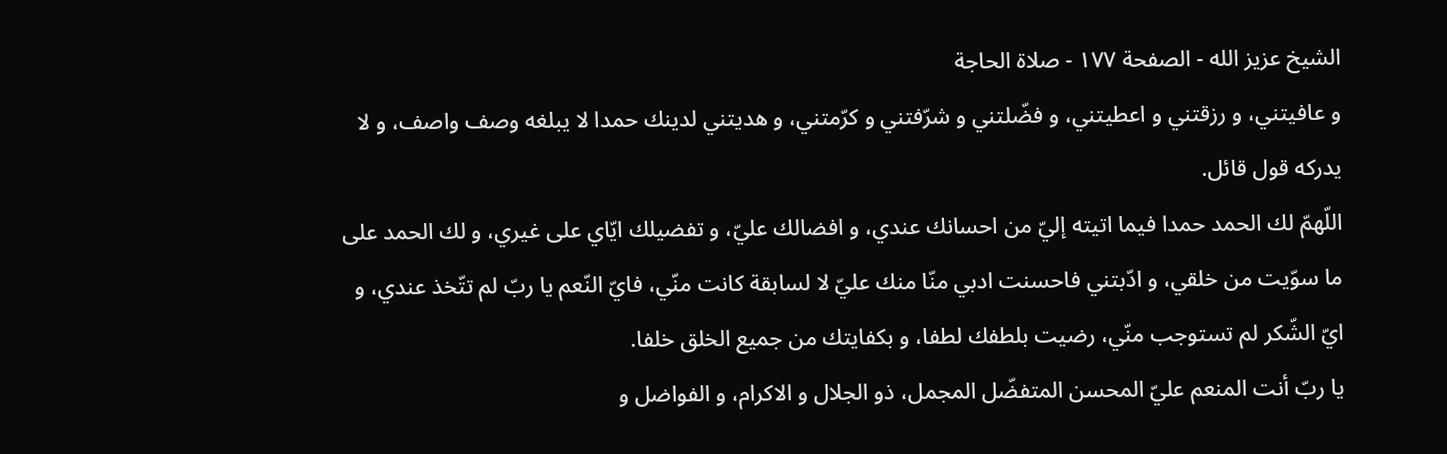الشيخ عزيز الله - الصفحة ١٧٧ - صلاة الحاجة
و عافيتني، و رزقتني و اعطيتني، و فضّلتني و شرّفتني و كرّمتني، و هديتني لدينك حمدا لا يبلغه وصف واصف، و لا يدركه قول قائل.
اللّهمّ لك الحمد حمدا فيما اتيته إليّ من احسانك عندي، و افضالك عليّ، و تفضيلك ايّاي على غيري، و لك الحمد على ما سوّيت من خلقي، و ادّبتني فاحسنت ادبي منّا منك عليّ لا لسابقة كانت منّي، فايّ النّعم يا ربّ لم تتّخذ عندي، و ايّ الشّكر لم تستوجب منّي، رضيت بلطفك لطفا، و بكفايتك من جميع الخلق خلفا.
يا ربّ أنت المنعم عليّ المحسن المتفضّل المجمل، ذو الجلال و الاكرام، و الفواضل و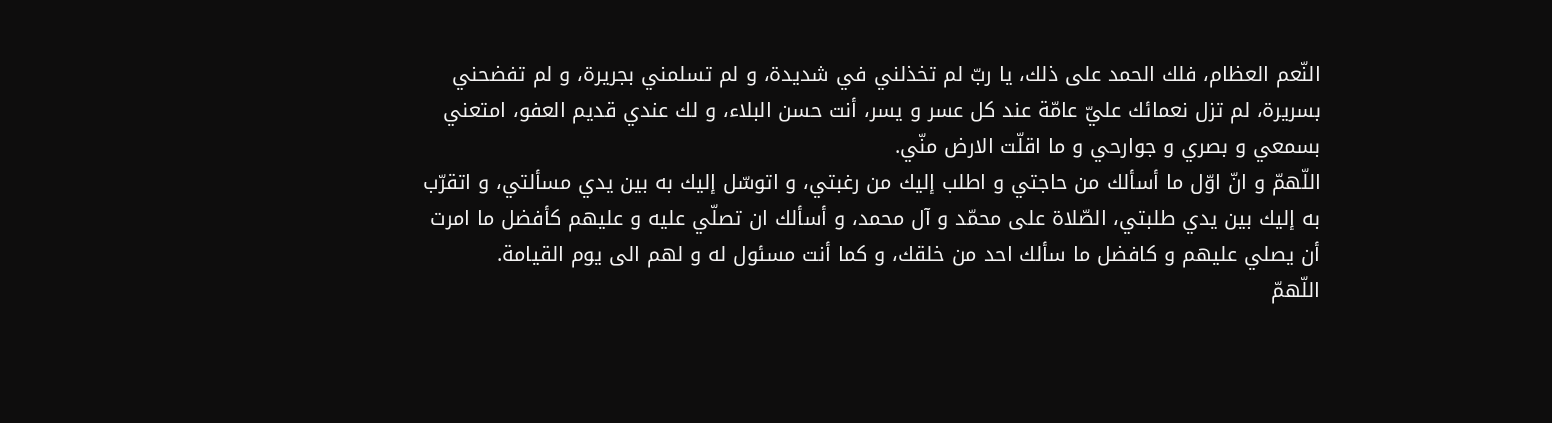النّعم العظام، فلك الحمد على ذلك، يا ربّ لم تخذلني في شديدة، و لم تسلمني بجريرة، و لم تفضحني بسريرة، لم تزل نعمائك عليّ عامّة عند كل عسر و يسر، أنت حسن البلاء، و لك عندي قديم العفو، امتعني بسمعي و بصري و جوارحي و ما اقلّت الارض منّي.
اللّهمّ و انّ اوّل ما أسألك من حاجتي و اطلب إليك من رغبتي، و اتوسّل إليك به بين يدي مسألتي، و اتقرّب به إليك بين يدي طلبتي، الصّلاة على محمّد و آل محمد، و أسألك ان تصلّي عليه و عليهم كأفضل ما امرت أن يصلي عليهم و كافضل ما سألك احد من خلقك، و كما أنت مسئول له و لهم الى يوم القيامة.
اللّهمّ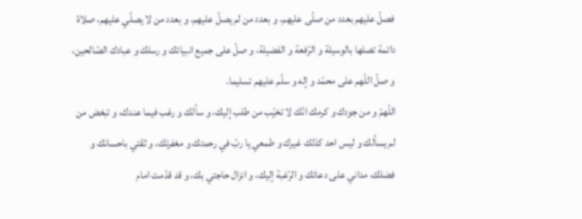فصلّ عليهم بعدد من صلّى عليهم، و بعدد من لم يصلّ عليهم، و بعدد من لا يصلّي عليهم، صلاة دائمة تصلها بالوسيلة و الرّفعة و الفضيلة، و صلّ على جميع انبيائك و رسلك و عبادك الصّالحين، و صلّ اللّهم على محمّد و إله و سلّم عليهم تسليما.
اللّهمّ و من جودك و كرمك انّك لا تخيّب من طلب إليك، و سألك و رغب فيما عندك، و تبغض من لم يسألك و ليس احد كذلك غيرك و طمعي يا ربّ في رحمتك و مغفرتك، و ثقتي باحسانك و فضلك، مداني على دعائك و الرّغبة إليك، و انزال حاجتي بك، و قد قدّمت امام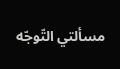مسألتي التّوجّه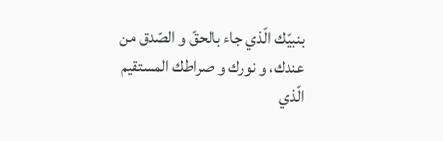بنبيّك الّذي جاء بالحقّ و الصّدق من عندك، و نورك و صراطك المستقيم الّذي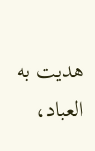هديت به العباد،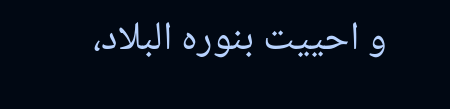و احييت بنوره البلاد،